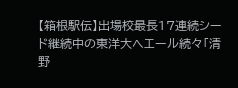【箱根駅伝】出場校最長17連続シード継続中の東洋大へエール続々「清野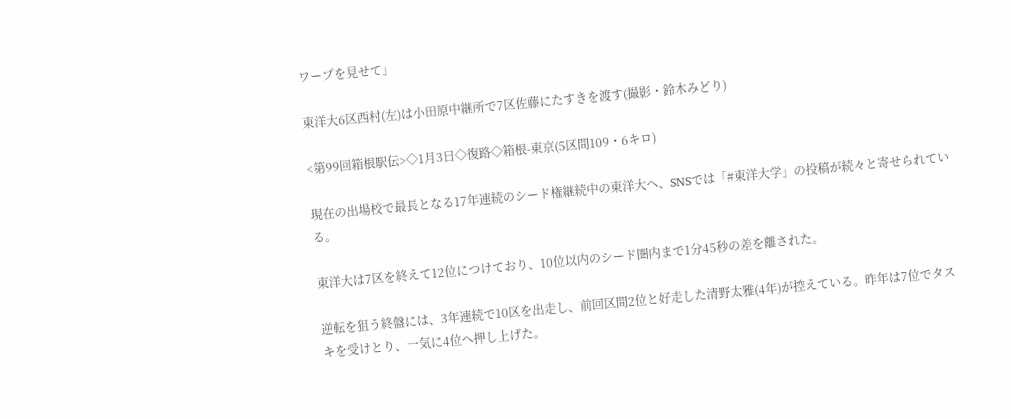ワープを見せて」

東洋大6区西村(左)は小田原中継所で7区佐藤にたすきを渡す(撮影・鈴木みどり)

<第99回箱根駅伝>◇1月3日◇復路◇箱根-東京(5区間109・6キロ)

現在の出場校で最長となる17年連続のシード権継続中の東洋大へ、SNSでは「#東洋大学」の投稿が続々と寄せられている。

東洋大は7区を終えて12位につけており、10位以内のシード圏内まで1分45秒の差を離された。

逆転を狙う終盤には、3年連続で10区を出走し、前回区間2位と好走した清野太雅(4年)が控えている。昨年は7位でタスキを受けとり、一気に4位へ押し上げた。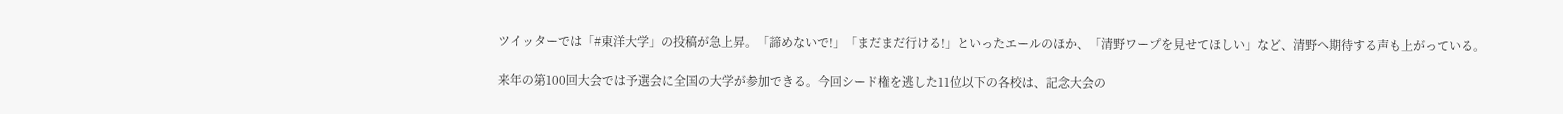ツイッターでは「#東洋大学」の投稿が急上昇。「諦めないで!」「まだまだ行ける!」といったエールのほか、「清野ワープを見せてほしい」など、清野へ期待する声も上がっている。

来年の第100回大会では予選会に全国の大学が参加できる。今回シード権を逃した11位以下の各校は、記念大会の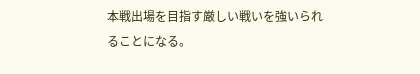本戦出場を目指す厳しい戦いを強いられることになる。